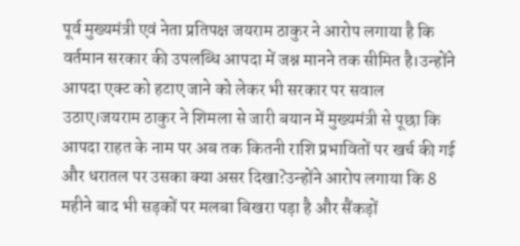पूर्व मुख्यमंत्री एवं नेता प्रतिपक्ष जयराम ठाकुर ने आरोप लगाया है कि वर्तमान सरकार की उपलब्धि आपदा में जश्न मानने तक सीमित है।उन्होंने आपदा एक्ट को हटाए जाने को लेकर भी सरकार पर सवाल उठाए।जयराम ठाकुर ने शिमला से जारी बयान में मुख्यमंत्री से पूछा कि आपदा राहत के नाम पर अब तक कितनी राशि प्रभावितों पर खर्च की गई और धरातल पर उसका क्या असर दिखा?उन्होंने आरोप लगाया कि 8 महीने बाद भी सड़कों पर मलबा बिखरा पड़ा है और सैंकड़ों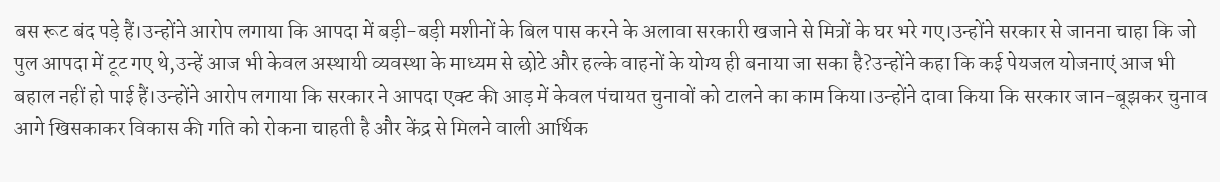बस रूट बंद पड़े हैं।उन्होंने आरोप लगाया कि आपदा में बड़ी-बड़ी मशीनों के बिल पास करने के अलावा सरकारी खजाने से मित्रों के घर भरे गए।उन्होंने सरकार से जानना चाहा कि जो पुल आपदा में टूट गए थे,उन्हें आज भी केवल अस्थायी व्यवस्था के माध्यम से छोटे और हल्के वाहनों के योग्य ही बनाया जा सका है?उन्होंने कहा कि कई पेयजल योजनाएं आज भी बहाल नहीं हो पाई हैं।उन्होंने आरोप लगाया कि सरकार ने आपदा एक्ट की आड़ में केवल पंचायत चुनावों को टालने का काम किया।उन्होंने दावा किया कि सरकार जान-बूझकर चुनाव आगे खिसकाकर विकास की गति को रोकना चाहती है और केंद्र से मिलने वाली आर्थिक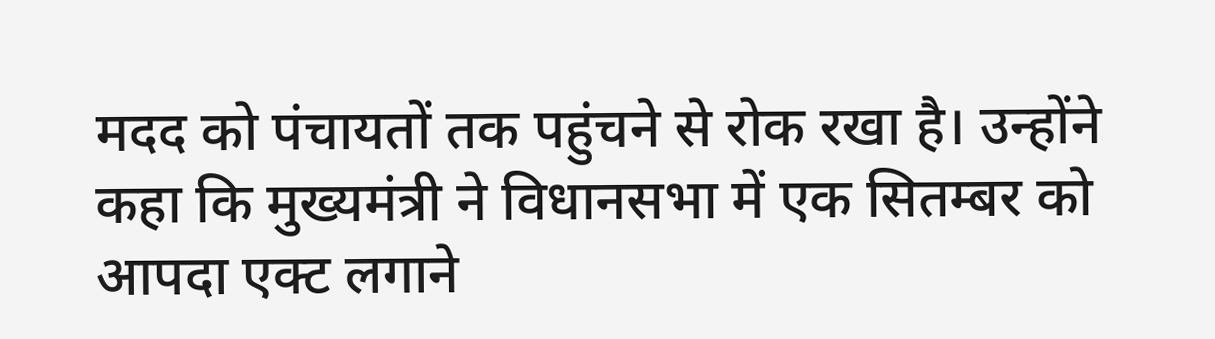मदद को पंचायतों तक पहुंचने से रोक रखा है। उन्होंने कहा कि मुख्यमंत्री ने विधानसभा में एक सितम्बर को आपदा एक्ट लगाने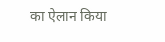का ऐलान किया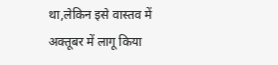था,लेकिन इसे वास्तव में अक्तूबर में लागू किया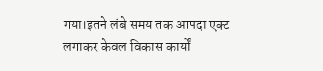गया।इतने लंबे समय तक आपदा एक्ट लगाकर केवल विकास कार्यों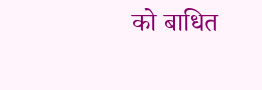को बाधित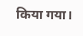किया गया।